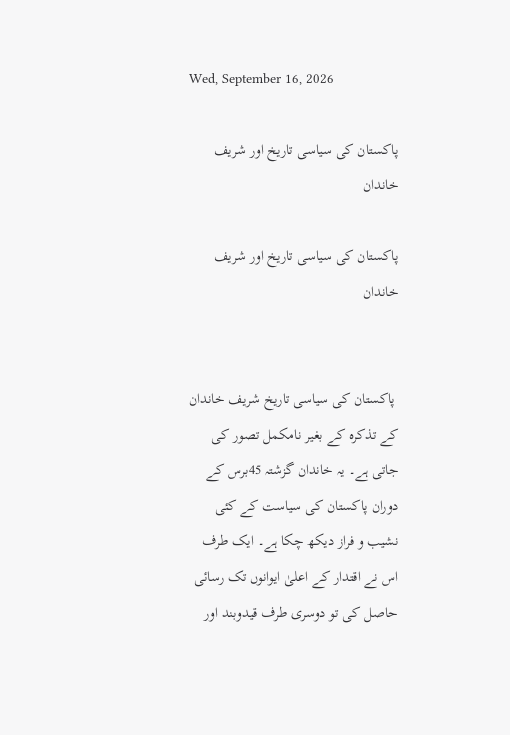Wed, September 16, 2026

پاکستان کی سیاسی تاریخ اور شریف خاندان

پاکستان کی سیاسی تاریخ اور شریف خاندان


 پاکستان کی سیاسی تاریخ شریف خاندان کے تذکرہ کے بغیر نامکمل تصور کی جاتی ہے۔ یہ خاندان گزشتہ 45برس کے دوران پاکستان کی سیاست کے کئی نشیب و فراز دیکھ چکا ہے۔ ایک طرف اس نے اقتدار کے اعلیٰ ایوانوں تک رسائی حاصل کی تو دوسری طرف قیدوبند اور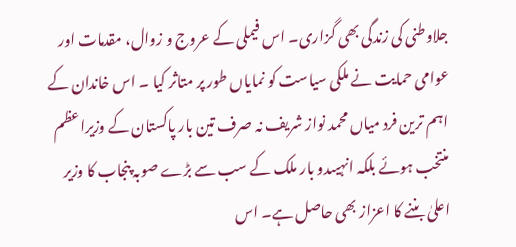جلاوطنی کی زندگی بھی گزاری۔ اس فیملی کے عروج و زوال، مقدمات اور عوامی حمایت نے ملکی سیاست کو نمایاں طور پر متاثر کیا ۔ اس خاندان کے اہم ترین فرد میاں محمد نواز شریف نہ صرف تین بار پاکستان کے وزیراعظم منتخب ہوئے بلکہ انہیںدو بار ملک کے سب سے بڑے صوبہ پنجاب کا وزیر اعلیٰ بننے کا اعزاز بھی حاصل ہے۔ اس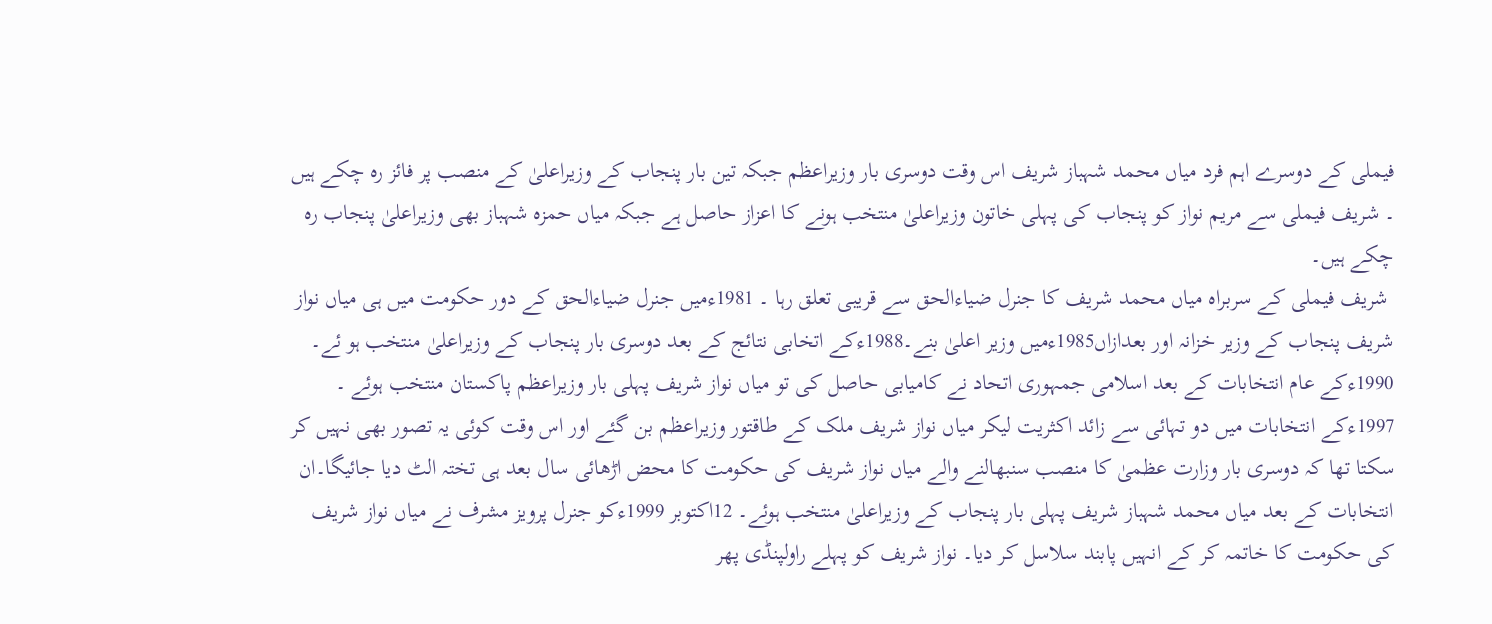فیملی کے دوسرے اہم فرد میاں محمد شہباز شریف اس وقت دوسری بار وزیراعظم جبکہ تین بار پنجاب کے وزیراعلیٰ کے منصب پر فائز رہ چکے ہیں ۔ شریف فیملی سے مریم نواز کو پنجاب کی پہلی خاتون وزیراعلیٰ منتخب ہونے کا اعزاز حاصل ہے جبکہ میاں حمزہ شہباز بھی وزیراعلیٰ پنجاب رہ چکے ہیں۔
 شریف فیملی کے سربراہ میاں محمد شریف کا جنرل ضیاءالحق سے قریبی تعلق رہا ۔ 1981ءمیں جنرل ضیاءالحق کے دور حکومت میں ہی میاں نواز شریف پنجاب کے وزیر خزانہ اور بعدازاں1985ءمیں وزیر اعلیٰ بنے۔1988ءکے اتخابی نتائج کے بعد دوسری بار پنجاب کے وزیراعلیٰ منتخب ہو ئے۔ 1990ءکے عام انتخابات کے بعد اسلامی جمہوری اتحاد نے کامیابی حاصل کی تو میاں نواز شریف پہلی بار وزیراعظم پاکستان منتخب ہوئے ۔ 1997ءکے انتخابات میں دو تہائی سے زائد اکثریت لیکر میاں نواز شریف ملک کے طاقتور وزیراعظم بن گئے اور اس وقت کوئی یہ تصور بھی نہیں کر سکتا تھا کہ دوسری بار وزارت عظمیٰ کا منصب سنبھالنے والے میاں نواز شریف کی حکومت کا محض اڑھائی سال بعد ہی تختہ الٹ دیا جائیگا۔ان انتخابات کے بعد میاں محمد شہباز شریف پہلی بار پنجاب کے وزیراعلیٰ منتخب ہوئے۔ 12اکتوبر 1999ءکو جنرل پرویز مشرف نے میاں نواز شریف کی حکومت کا خاتمہ کر کے انہیں پابند سلاسل کر دیا۔ نواز شریف کو پہلے راولپنڈی پھر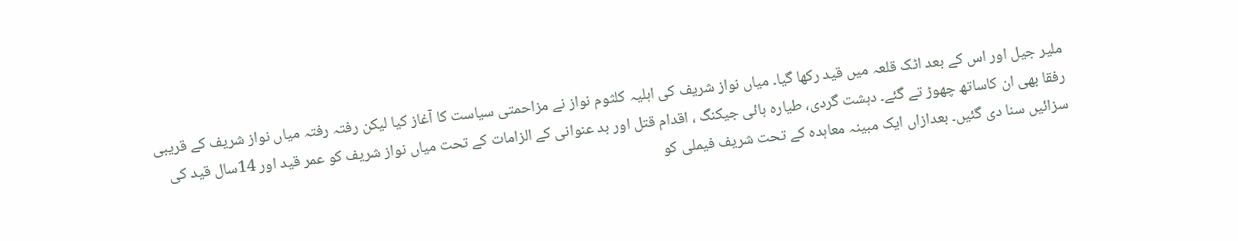ملیر جیل اور اس کے بعد اٹک قلعہ میں قید رکھا گیا۔ میاں نواز شریف کی اہلیہ کلثوم نواز نے مزاحمتی سیاست کا آغاز کیا لیکن رفتہ رفتہ میاں نواز شریف کے قریبی رفقا بھی ان کاساتھ چھوڑ تے گئے۔ دہشت گردی، طیارہ ہائی جیکنگ ، اقدام قتل اور بد عنوانی کے الزامات کے تحت میاں نواز شریف کو عمر قید اور 14سال قید کی سزائیں سنا دی گئیں۔ بعدازاں ایک مبینہ معاہدہ کے تحت شریف فیملی کو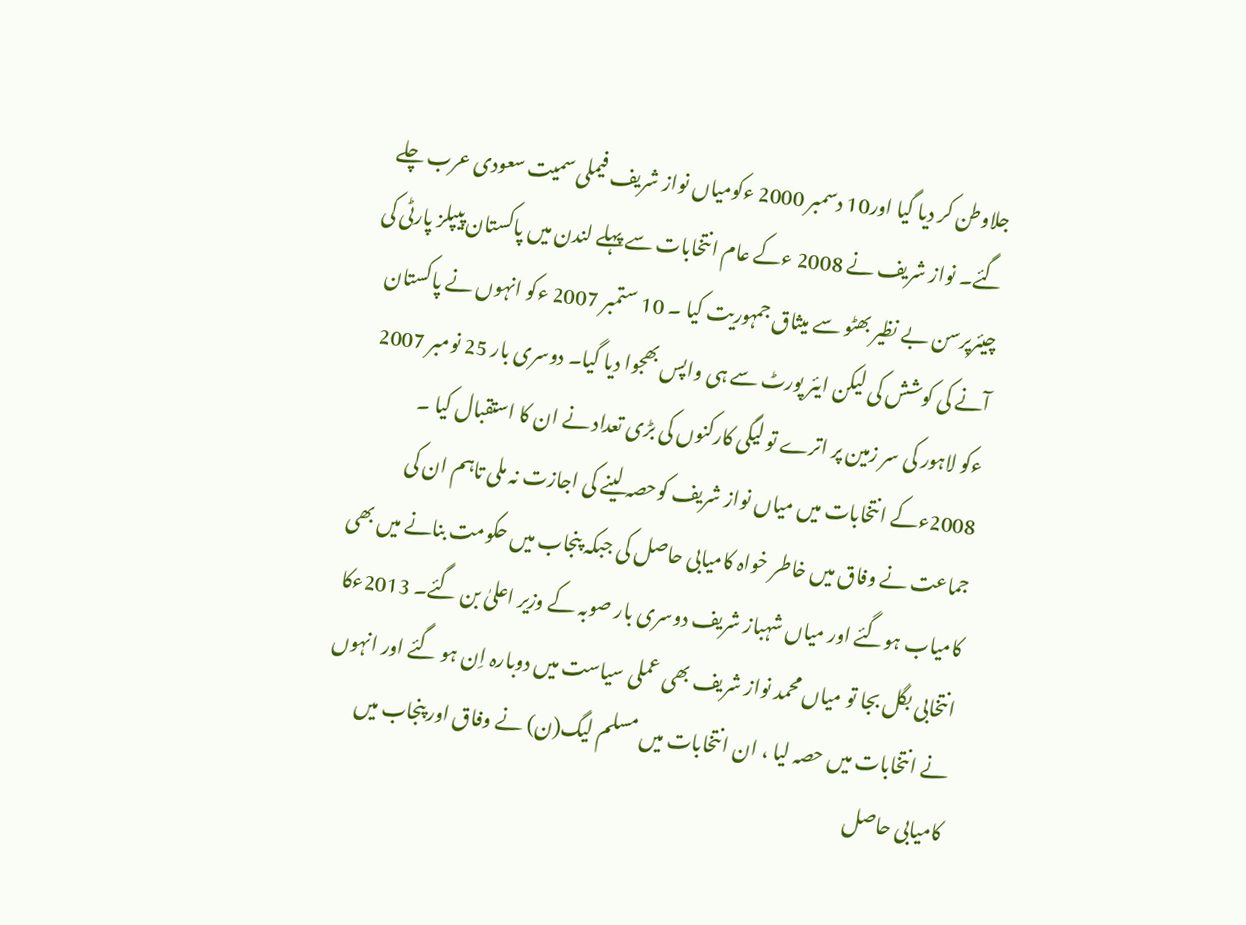جلاوطن کر دیا گیا اور10 دسمبر 2000 ءکومیاں نواز شریف فیملی سمیت سعودی عرب چلے گئے۔ نواز شریف نے 2008 ءکے عام انتخابات سے پہلے لندن میں پاکستان پیپلز پارٹی کی چیئرپرسن بے نظیر بھٹو سے میثاق جمہوریت کیا ۔ 10 ستمبر 2007 ءکو انہوں نے پاکستان آنے کی کوشش کی لیکن ایئر پورٹ سے ہی واپس بھجوا دیا گیا۔ دوسری بار 25 نومبر 2007 ءکو لاہور کی سر زمین پر اترے تو لیگی کارکنوں کی بڑی تعداد نے ان کا استقبال کیا ۔ 2008ءکے انتخابات میں میاں نواز شریف کوحصہ لینے کی اجازت نہ ملی تاہم ان کی جماعت نے وفاق میں خاطر خواہ کامیابی حاصل کی جبکہ پنجاب میں حکومت بنانے میں بھی کامیاب ہوگئے اور میاں شہباز شریف دوسری بار صوبہ کے وزیر اعلیٰ بن گئے۔ 2013ءکا انتخابی بگل بجا تو میاں محمد نواز شریف بھی عملی سیاست میں دوبارہ اِن ہو گئے اور انہوں نے انتخابات میں حصہ لیا ، ان انتخابات میں مسلم لیگ(ن) نے وفاق اور پنجاب میں کامیابی حاصل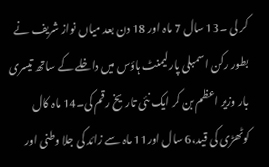کر لی ۔13 سال 7 ماہ اور 18 دن بعد میاں نواز شریف نے بطور رکن اسمبلی پارلیمنٹ ہاؤس میں داخلے کے ساتھ تیسری بار وزیر اعظم بن کر ایک نئی تاریخ رقم کی۔14 ماہ کال کوٹھڑی کی قید،6 سال اور11 ماہ سے زائد کی جلا وطنی اور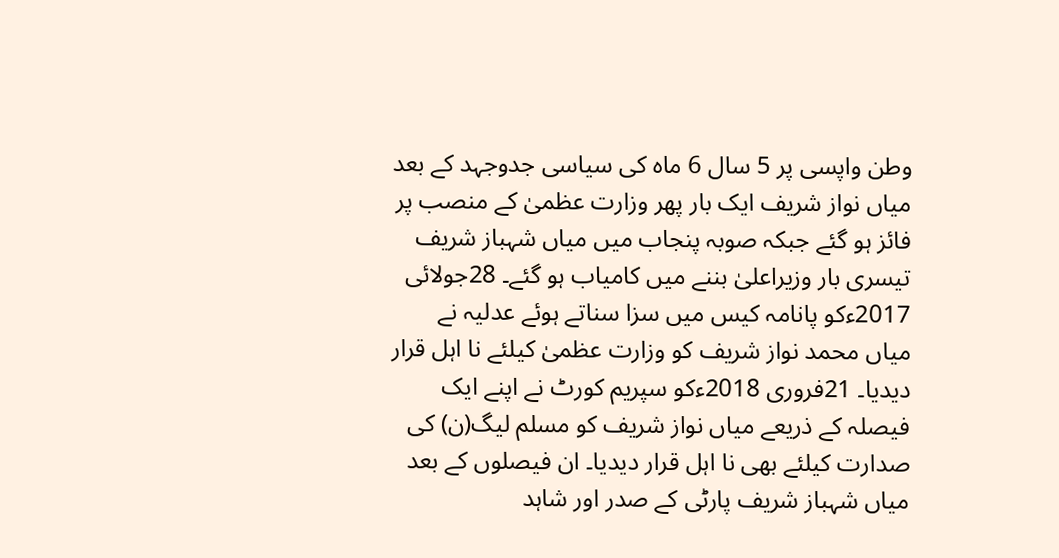وطن واپسی پر 5 سال 6 ماہ کی سیاسی جدوجہد کے بعد میاں نواز شریف ایک بار پھر وزارت عظمیٰ کے منصب پر فائز ہو گئے جبکہ صوبہ پنجاب میں میاں شہباز شریف تیسری بار وزیراعلیٰ بننے میں کامیاب ہو گئے۔ 28جولائی 2017ءکو پانامہ کیس میں سزا سناتے ہوئے عدلیہ نے میاں محمد نواز شریف کو وزارت عظمیٰ کیلئے نا اہل قرار دیدیا۔ 21فروری 2018ءکو سپریم کورٹ نے اپنے ایک فیصلہ کے ذریعے میاں نواز شریف کو مسلم لیگ(ن) کی صدارت کیلئے بھی نا اہل قرار دیدیا۔ ان فیصلوں کے بعد میاں شہباز شریف پارٹی کے صدر اور شاہد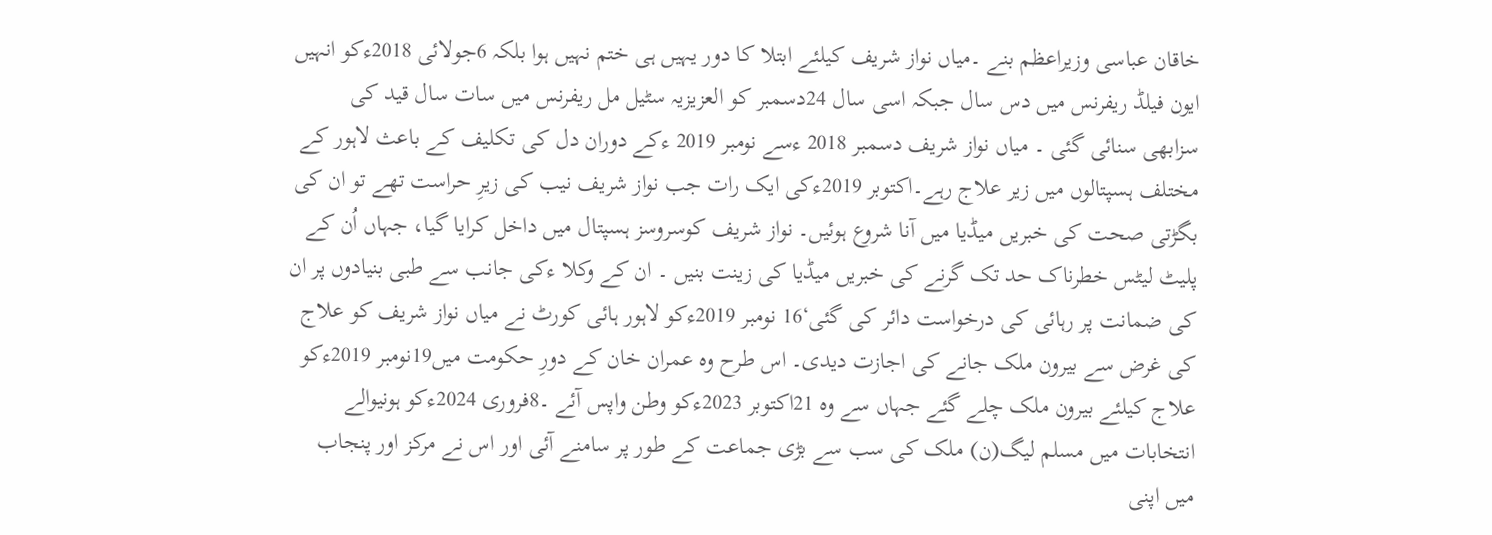خاقان عباسی وزیراعظم بنے ۔میاں نواز شریف کیلئے ابتلا کا دور یہیں ہی ختم نہیں ہوا بلکہ 6جولائی 2018ءکو انہیں ایون فیلڈ ریفرنس میں دس سال جبکہ اسی سال 24دسمبر کو العزیزیہ سٹیل مل ریفرنس میں سات سال قید کی سزابھی سنائی گئی ۔ میاں نواز شریف دسمبر 2018 ءسے نومبر 2019 ءکے دوران دل کی تکلیف کے باعث لاہور کے مختلف ہسپتالوں میں زیر علاج رہے۔اکتوبر 2019ءکی ایک رات جب نواز شریف نیب کی زیرِ حراست تھے تو ان کی بگڑتی صحت کی خبریں میڈیا میں آنا شروع ہوئیں۔ نواز شریف کوسروسز ہسپتال میں داخل کرایا گیا، جہاں اُن کے پلیٹ لیٹس خطرناک حد تک گرنے کی خبریں میڈیا کی زینت بنیں ۔ ان کے وکلا ءکی جانب سے طبی بنیادوں پر ان کی ضمانت پر رہائی کی درخواست دائر کی گئی‘16 نومبر 2019ءکو لاہور ہائی کورٹ نے میاں نواز شریف کو علاج کی غرض سے بیرون ملک جانے کی اجازت دیدی۔ اس طرح وہ عمران خان کے دورِ حکومت میں19نومبر 2019ءکو علاج کیلئے بیرون ملک چلے گئے جہاں سے وہ 21اکتوبر 2023ءکو وطن واپس آئے ۔8فروری 2024ءکو ہونیوالے انتخابات میں مسلم لیگ(ن) ملک کی سب سے بڑی جماعت کے طور پر سامنے آئی اور اس نے مرکز اور پنجاب میں اپنی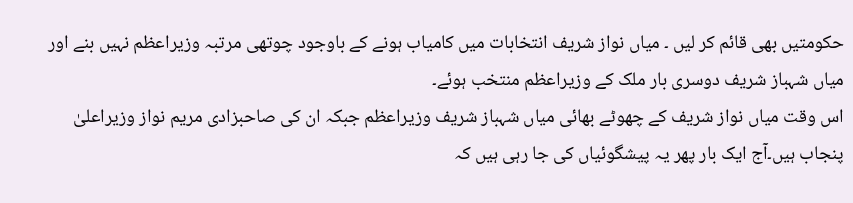حکومتیں بھی قائم کر لیں ۔ میاں نواز شریف انتخابات میں کامیاب ہونے کے باوجود چوتھی مرتبہ وزیراعظم نہیں بنے اور میاں شہباز شریف دوسری بار ملک کے وزیراعظم منتخب ہوئے۔
اس وقت میاں نواز شریف کے چھوٹے بھائی میاں شہباز شریف وزیراعظم جبکہ ان کی صاحبزادی مریم نواز وزیراعلیٰ پنجاب ہیں۔آج ایک بار پھر یہ پیشگوئیاں کی جا رہی ہیں کہ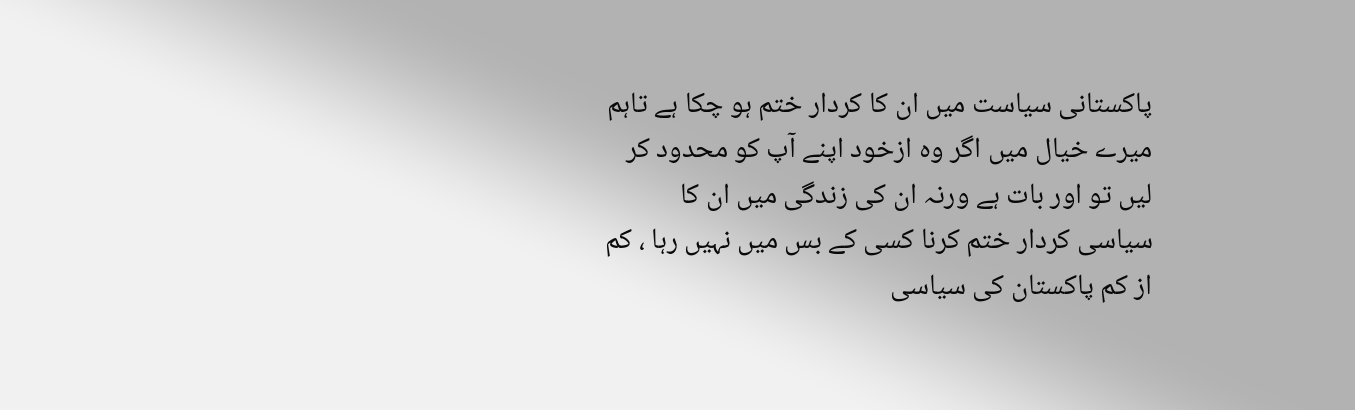پاکستانی سیاست میں ان کا کردار ختم ہو چکا ہے تاہم میرے خیال میں اگر وہ ازخود اپنے آپ کو محدود کر لیں تو اور بات ہے ورنہ ان کی زندگی میں ان کا سیاسی کردار ختم کرنا کسی کے بس میں نہیں رہا ، کم از کم پاکستان کی سیاسی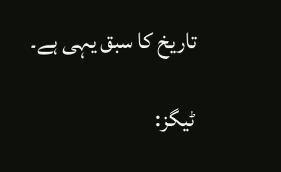تاریخ کا سبق یہی ہے۔

ٹیگز: